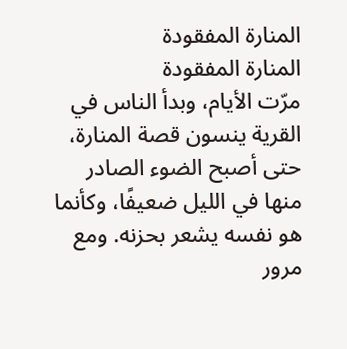المنارة المفقودة
المنارة المفقودة
مرّت الأيام، وبدأ الناس في القرية ينسون قصة المنارة، حتى أصبح الضوء الصادر منها في الليل ضعيفًا، وكأنما هو نفسه يشعر بحزنه. ومع مرور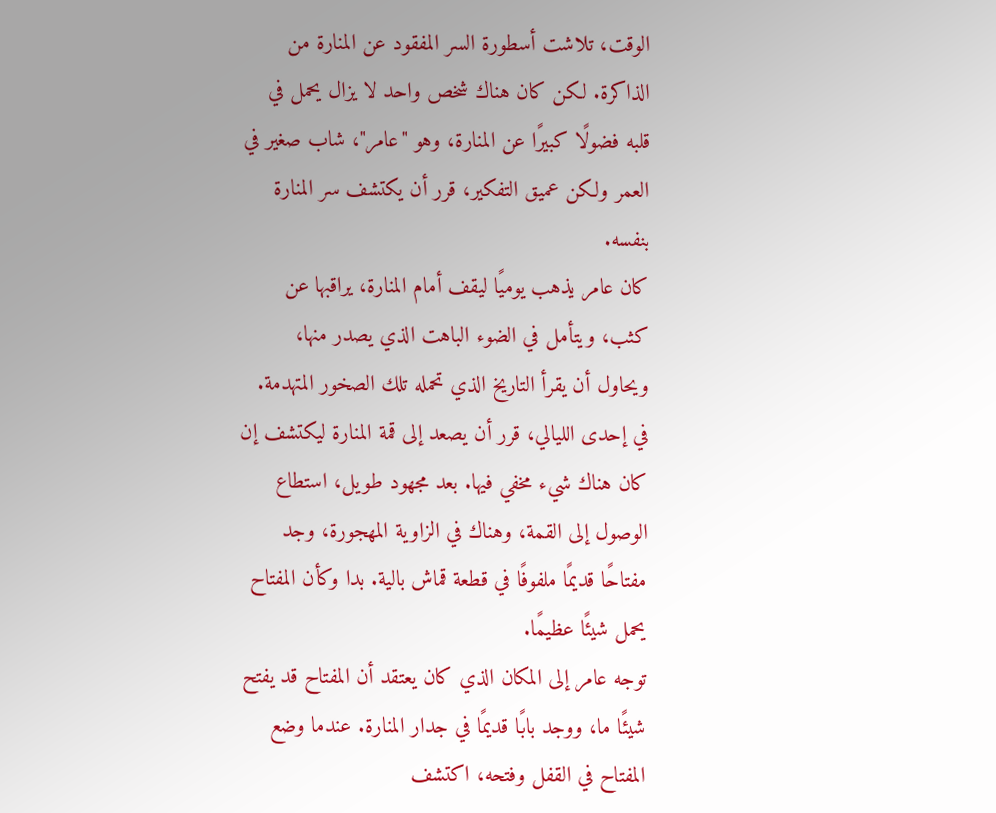الوقت، تلاشت أسطورة السر المفقود عن المنارة من الذاكرة. لكن كان هناك شخص واحد لا يزال يحمل في قلبه فضولًا كبيرًا عن المنارة، وهو "عامر"، شاب صغير في العمر ولكن عميق التفكير، قرر أن يكتشف سر المنارة بنفسه.
كان عامر يذهب يوميًا ليقف أمام المنارة، يراقبها عن كثب، ويتأمل في الضوء الباهت الذي يصدر منها، ويحاول أن يقرأ التاريخ الذي تحمله تلك الصخور المتهدمة. في إحدى الليالي، قرر أن يصعد إلى قمة المنارة ليكتشف إن كان هناك شيء مخفي فيها. بعد مجهود طويل، استطاع الوصول إلى القمة، وهناك في الزاوية المهجورة، وجد مفتاحًا قديمًا ملفوفًا في قطعة قماش بالية. بدا وكأن المفتاح يحمل شيئًا عظيمًا.
توجه عامر إلى المكان الذي كان يعتقد أن المفتاح قد يفتح شيئًا ما، ووجد بابًا قديمًا في جدار المنارة. عندما وضع المفتاح في القفل وفتحه، اكتشف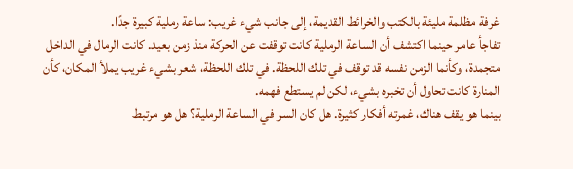غرفة مظلمة مليئة بالكتب والخرائط القديمة، إلى جانب شيء غريب: ساعة رملية كبيرة جدًا.
تفاجأ عامر حينما اكتشف أن الساعة الرملية كانت توقفت عن الحركة منذ زمن بعيد. كانت الرمال في الداخل متجمدة، وكأنما الزمن نفسه قد توقف في تلك اللحظة. في تلك اللحظة، شعر بشيء غريب يملأ المكان، كأن المنارة كانت تحاول أن تخبره بشيء، لكن لم يستطع فهمه.
بينما هو يقف هناك، غمرته أفكار كثيرة. هل كان السر في الساعة الرملية؟ هل هو مرتبط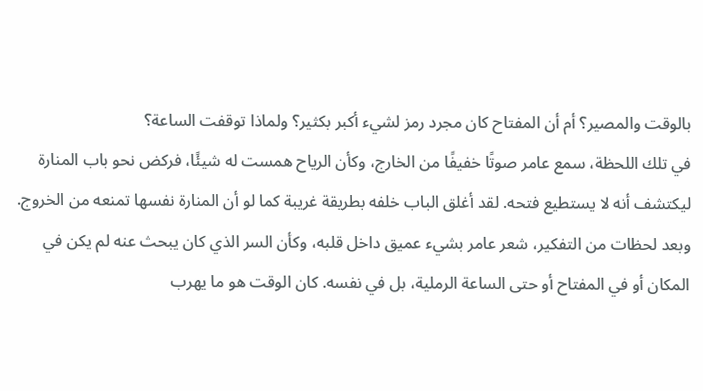بالوقت والمصير؟ أم أن المفتاح كان مجرد رمز لشيء أكبر بكثير؟ ولماذا توقفت الساعة؟
في تلك اللحظة، سمع عامر صوتًا خفيفًا من الخارج، وكأن الرياح همست له شيئًا، فركض نحو باب المنارة ليكتشف أنه لا يستطيع فتحه. لقد أغلق الباب خلفه بطريقة غريبة كما لو أن المنارة نفسها تمنعه من الخروج.
وبعد لحظات من التفكير، شعر عامر بشيء عميق داخل قلبه، وكأن السر الذي كان يبحث عنه لم يكن في المكان أو في المفتاح أو حتى الساعة الرملية، بل في نفسه. كان الوقت هو ما يهرب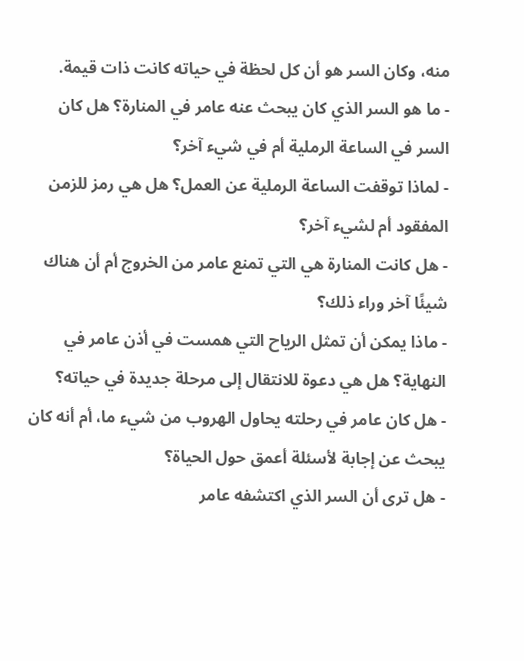منه، وكان السر هو أن كل لحظة في حياته كانت ذات قيمة.
- ما هو السر الذي كان يبحث عنه عامر في المنارة؟ هل كان السر في الساعة الرملية أم في شيء آخر؟
- لماذا توقفت الساعة الرملية عن العمل؟ هل هي رمز للزمن المفقود أم لشيء آخر؟
- هل كانت المنارة هي التي تمنع عامر من الخروج أم أن هناك شيئًا آخر وراء ذلك؟
- ماذا يمكن أن تمثل الرياح التي همست في أذن عامر في النهاية؟ هل هي دعوة للانتقال إلى مرحلة جديدة في حياته؟
- هل كان عامر في رحلته يحاول الهروب من شيء ما، أم أنه كان يبحث عن إجابة لأسئلة أعمق حول الحياة؟
- هل ترى أن السر الذي اكتشفه عامر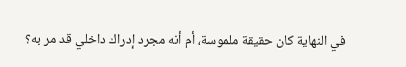في النهاية كان حقيقة ملموسة، أم أنه مجرد إدراك داخلي قد مر به؟